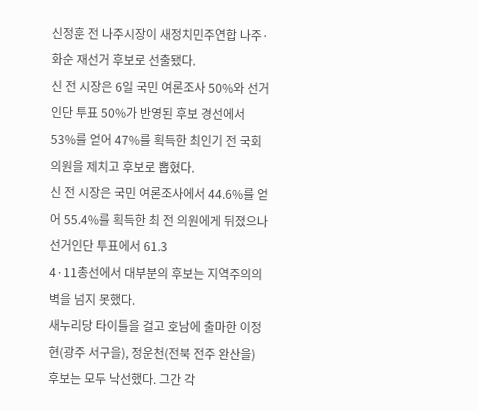신정훈 전 나주시장이 새정치민주연합 나주·화순 재선거 후보로 선출됐다.
신 전 시장은 6일 국민 여론조사 50%와 선거인단 투표 50%가 반영된 후보 경선에서 53%를 얻어 47%를 획득한 최인기 전 국회의원을 제치고 후보로 뽑혔다.
신 전 시장은 국민 여론조사에서 44.6%를 얻어 55.4%를 획득한 최 전 의원에게 뒤졌으나 선거인단 투표에서 61.3
4·11총선에서 대부분의 후보는 지역주의의 벽을 넘지 못했다.
새누리당 타이틀을 걸고 호남에 출마한 이정현(광주 서구을), 정운천(전북 전주 완산을) 후보는 모두 낙선했다. 그간 각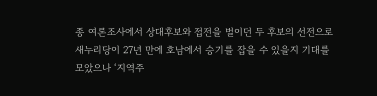종 여론조사에서 상대후보와 접전을 벌이던 두 후보의 선전으로 새누리당이 27년 만에 호남에서 승기를 잡을 수 있을지 기대를 모았으나 ‘지역주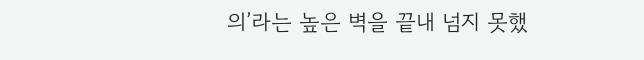의’라는 높은 벽을 끝내 넘지 못했